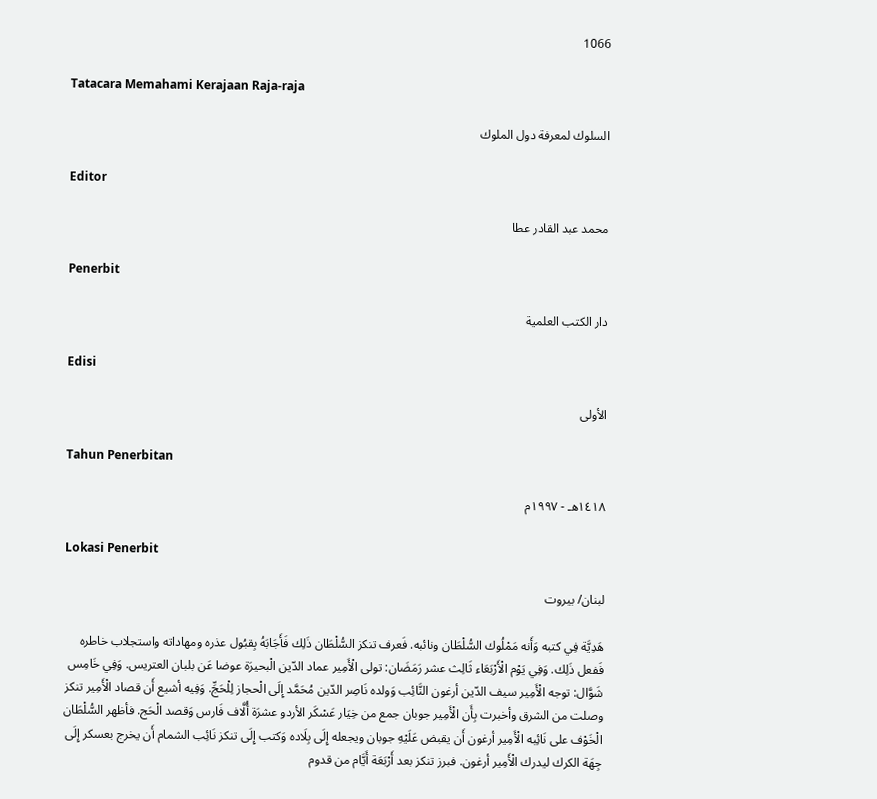1066

Tatacara Memahami Kerajaan Raja-raja

السلوك لمعرفة دول الملوك

Editor

محمد عبد القادر عطا

Penerbit

دار الكتب العلمية

Edisi

الأولى

Tahun Penerbitan

١٤١٨هـ - ١٩٩٧م

Lokasi Penerbit

لبنان/ بيروت

هَدِيَّة فِي كتبه وَأَنه مَمْلُوك السُّلْطَان ونائبه. فَعرف تنكز السُّلْطَان ذَلِك فَأَجَابَهُ بِقبُول عذره ومهاداته واستجلاب خاطره فَفعل ذَلِك. وَفِي يَوْم الْأَرْبَعَاء ثَالِث عشر رَمَضَان: تولى الْأَمِير عماد الدّين الْبحيرَة عوضا عَن بلبان العتريس. وَفِي خَامِس شَوَّال: توجه الْأَمِير سيف الدّين أرغون النَّائِب وَولده نَاصِر الدّين مُحَمَّد إِلَى الْحجاز لِلْحَجِّ. وَفِيه أشيع أَن قصاد الْأَمِير تنكز وصلت من الشرق وأخبرت بِأَن الْأَمِير جوبان جمع من خِيَار عَسْكَر الأردو عشرَة أُلَّاف فَارس وَقصد الْحَج. فأظهر السُّلْطَان الْخَوْف على نَائِبه الْأَمِير أرغون أَن يقبض عَلَيْهِ جوبان ويجعله إِلَى بِلَاده وَكتب إِلَى تنكز نَائِب الشمام أَن يخرج بعسكر إِلَى جِهَة الكرك ليدرك الْأَمِير أرغون. فبرز تنكز بعد أَرْبَعَة أَيَّام من قدوم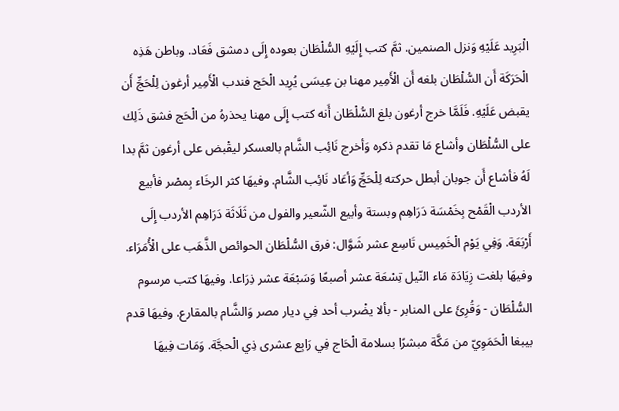الْبَرِيد عَلَيْهِ وَنزل الصنمين. ثمَّ كتب إِلَيْهِ السُّلْطَان بعوده إِلَى دمشق فَعَاد. وباطن هَذِه الْحَرَكَة أَن السُّلْطَان بلغه أَن الْأَمِير مهنا بن عِيسَى يُرِيد الْحَج فندب الْأَمِير أرغون لِلْحَجِّ أَن يقبض عَلَيْهِ. فَلَمَّا خرج أرغون بلغ السُّلْطَان أَنه كتب إِلَى مهنا يحذرهُ من الْحَج فشق ذَلِك على السُّلْطَان وأشاع مَا تقدم ذكره وَأخرج نَائِب الشَّام بالعسكر ليقْبض على أرغون ثمَّ بدا لَهُ فأشاع أَن جوبان أبطل حركته لِلْحَجِّ وَأعَاد نَائِب الشَّام. وفيهَا كثر الرخَاء بِمصْر فأبيع الأردب الْقَمْح بِخَمْسَة دَرَاهِم وبستة وأبيع الشّعير والفول من ثَلَاثَة دَرَاهِم الأردب إِلَى أَرْبَعَة. وَفِي يَوْم الْخَمِيس تَاسِع عشر شَوَّال: فرق السُّلْطَان الحوائص الذَّهَب على الْأُمَرَاء. وفيهَا بلغت زِيَادَة مَاء النّيل تِسْعَة عشر أصبعًا وَسَبْعَة عشر ذِرَاعا. وفيهَا كتب مرسوم السُّلْطَان - وَقُرِئَ على المنابر - بألا يضْرب أحد فِي ديار مصر وَالشَّام بالمقارع. وفيهَا قدم بيبغا الْحَمَوِيّ من مَكَّة مبشرًا بسلامة الْحَاج فِي رَابِع عشرى ذِي الْحجَّة. وَمَات فِيهَا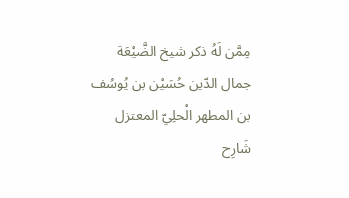مِمَّن لَهُ ذكر شيخ الضَّيْعَة جمال الدّين حُسَيْن بن يُوسُف بن المطهر الْحلِيّ المعتزل شَارِح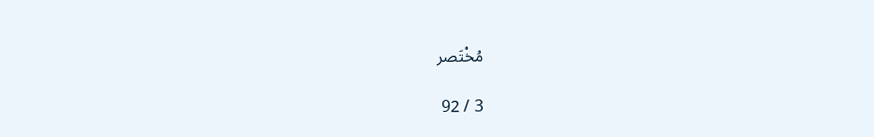مُخْتَصر

3 / 92